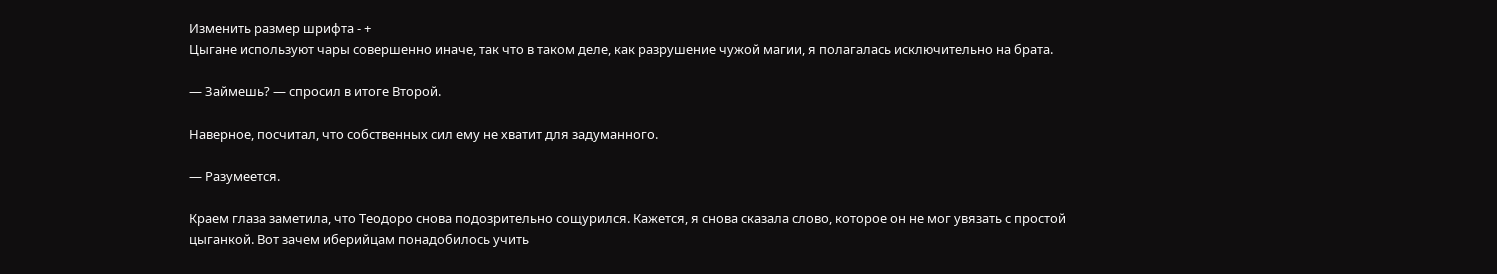Изменить размер шрифта - +
Цыгане используют чары совершенно иначе, так что в таком деле, как разрушение чужой магии, я полагалась исключительно на брата.

— Займешь? — спросил в итоге Второй.

Наверное, посчитал, что собственных сил ему не хватит для задуманного.

— Разумеется.

Краем глаза заметила, что Теодоро снова подозрительно сощурился. Кажется, я снова сказала слово, которое он не мог увязать с простой цыганкой. Вот зачем иберийцам понадобилось учить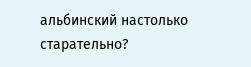альбинский настолько старательно?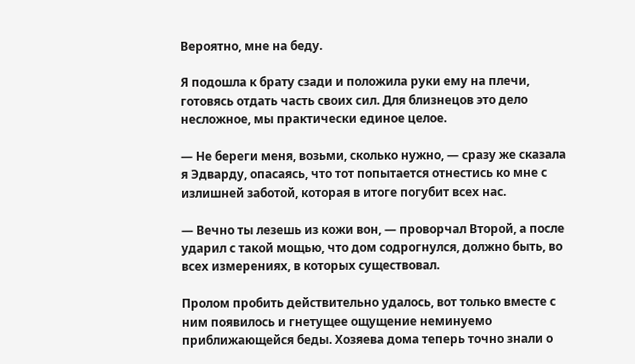Вероятно, мне на беду.

Я подошла к брату сзади и положила руки ему на плечи, готовясь отдать часть своих сил. Для близнецов это дело несложное, мы практически единое целое.

— Не береги меня, возьми, сколько нужно, — сразу же сказала я Эдварду, опасаясь, что тот попытается отнестись ко мне с излишней заботой, которая в итоге погубит всех нас.

— Вечно ты лезешь из кожи вон, — проворчал Второй, а после ударил с такой мощью, что дом содрогнулся, должно быть, во всех измерениях, в которых существовал.

Пролом пробить действительно удалось, вот только вместе с ним появилось и гнетущее ощущение неминуемо приближающейся беды. Хозяева дома теперь точно знали о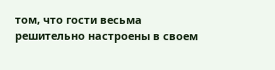том, что гости весьма решительно настроены в своем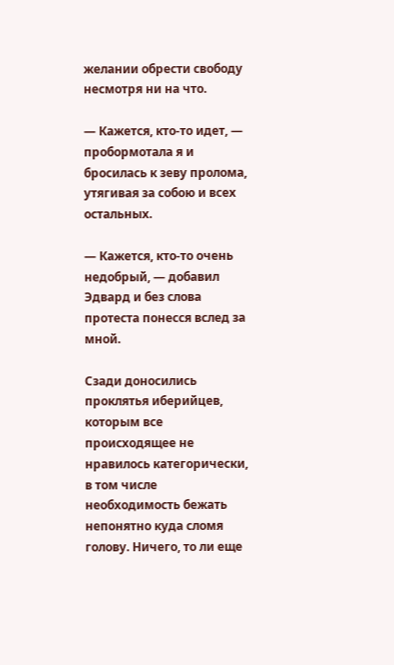желании обрести свободу несмотря ни на что.

— Кажется, кто-то идет, — пробормотала я и бросилась к зеву пролома, утягивая за собою и всех остальных.

— Кажется, кто-то очень недобрый, — добавил Эдвард и без слова протеста понесся вслед за мной.

Сзади доносились проклятья иберийцев, которым все происходящее не нравилось категорически, в том числе необходимость бежать непонятно куда сломя голову. Ничего, то ли еще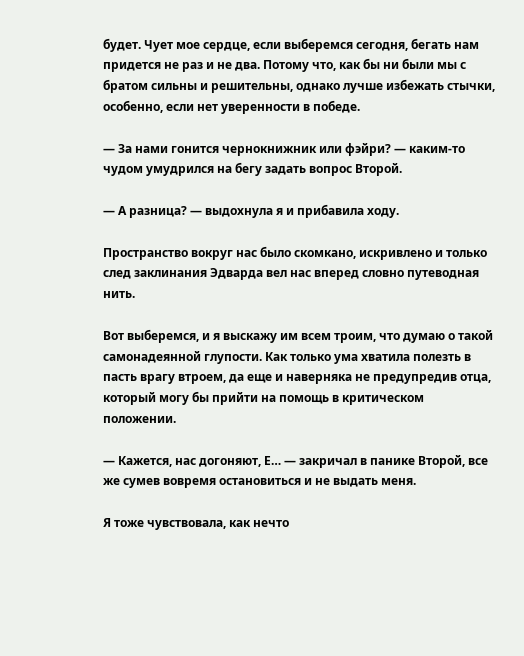будет. Чует мое сердце, если выберемся сегодня, бегать нам придется не раз и не два. Потому что, как бы ни были мы с братом сильны и решительны, однако лучше избежать стычки, особенно, если нет уверенности в победе.

— За нами гонится чернокнижник или фэйри? — каким-то чудом умудрился на бегу задать вопрос Второй.

— А разница? — выдохнула я и прибавила ходу.

Пространство вокруг нас было скомкано, искривлено и только след заклинания Эдварда вел нас вперед словно путеводная нить.

Вот выберемся, и я выскажу им всем троим, что думаю о такой самонадеянной глупости. Как только ума хватила полезть в пасть врагу втроем, да еще и наверняка не предупредив отца, который могу бы прийти на помощь в критическом положении.

— Кажется, нас догоняют, Е… — закричал в панике Второй, все же сумев вовремя остановиться и не выдать меня.

Я тоже чувствовала, как нечто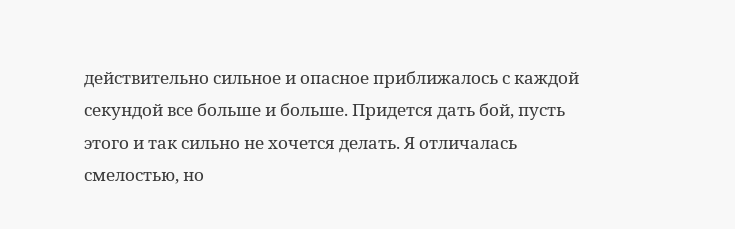действительно сильное и опасное приближалось с каждой секундой все больше и больше. Придется дать бой, пусть этого и так сильно не хочется делать. Я отличалась смелостью, но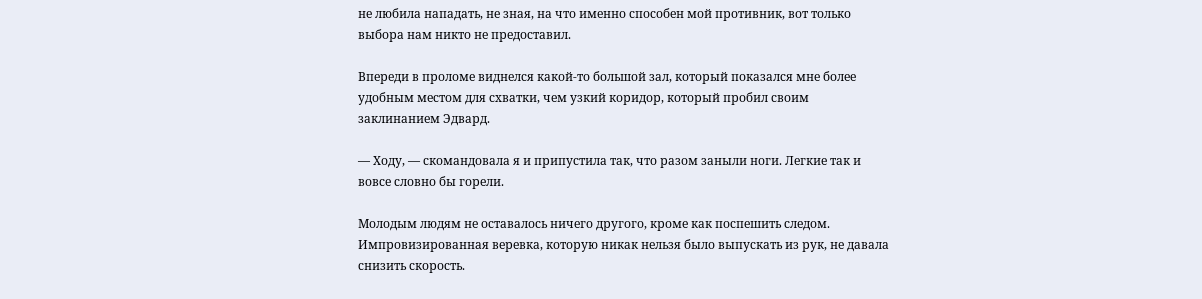не любила нападать, не зная, на что именно способен мой противник, вот только выбора нам никто не предоставил.

Впереди в проломе виднелся какой-то большой зал, который показался мне более удобным местом для схватки, чем узкий коридор, который пробил своим заклинанием Эдвард.

— Ходу, — скомандовала я и припустила так, что разом заныли ноги. Легкие так и вовсе словно бы горели.

Молодым людям не оставалось ничего другого, кроме как поспешить следом. Импровизированная веревка, которую никак нельзя было выпускать из рук, не давала снизить скорость.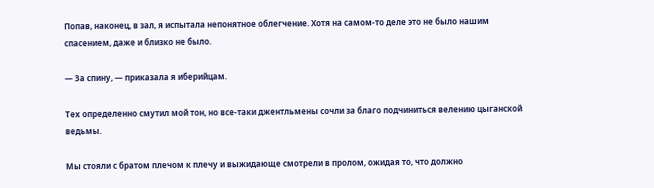Попав, наконец, в зал, я испытала непонятное облегчение. Хотя на самом-то деле это не было нашим спасением, даже и близко не было.

— За спину, — приказала я иберийцам.

Тех определенно смутил мой тон, но все-таки джентльмены сочли за благо подчиниться велению цыганской ведьмы.

Мы стояли с братом плечом к плечу и выжидающе смотрели в пролом, ожидая то, что должно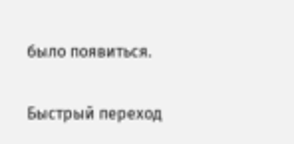было появиться.

Быстрый переход